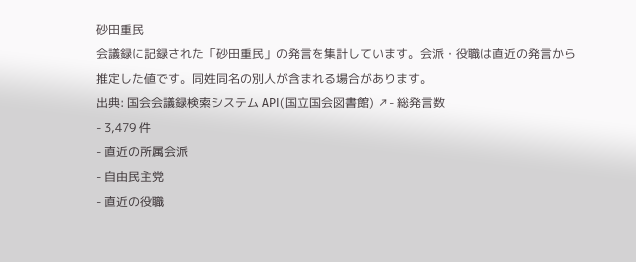砂田重民
会議録に記録された「砂田重民」の発言を集計しています。会派・役職は直近の発言から推定した値です。同姓同名の別人が含まれる場合があります。
出典: 国会会議録検索システム API(国立国会図書館) ↗- 総発言数
- 3,479 件
- 直近の所属会派
- 自由民主党
- 直近の役職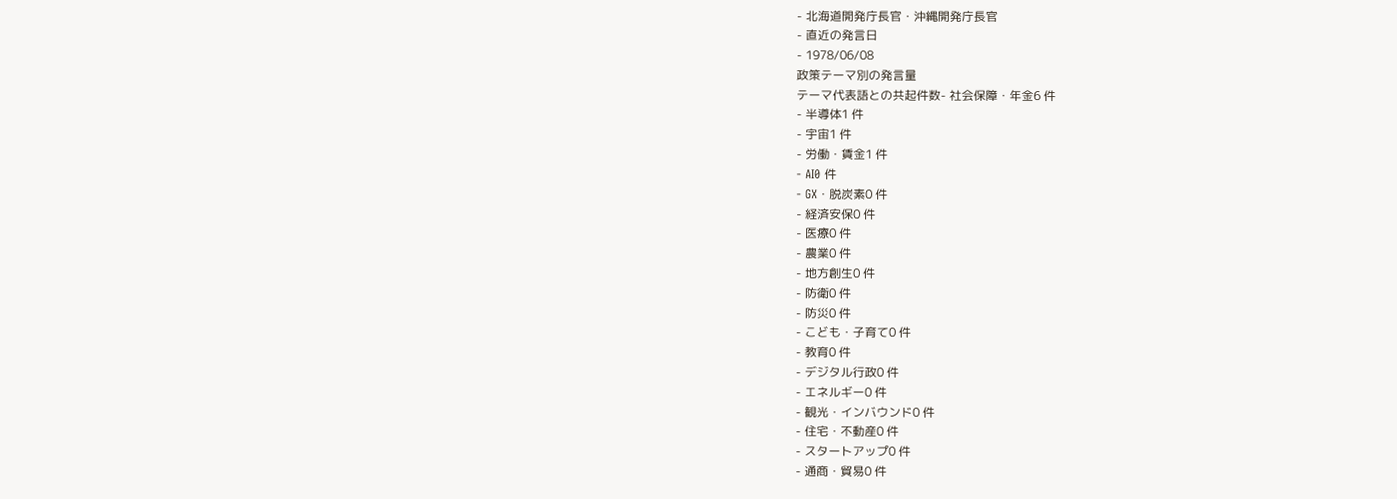- 北海道開発庁長官・沖縄開発庁長官
- 直近の発言日
- 1978/06/08
政策テーマ別の発言量
テーマ代表語との共起件数- 社会保障・年金6 件
- 半導体1 件
- 宇宙1 件
- 労働・賃金1 件
- AI0 件
- GX・脱炭素0 件
- 経済安保0 件
- 医療0 件
- 農業0 件
- 地方創生0 件
- 防衛0 件
- 防災0 件
- こども・子育て0 件
- 教育0 件
- デジタル行政0 件
- エネルギー0 件
- 観光・インバウンド0 件
- 住宅・不動産0 件
- スタートアップ0 件
- 通商・貿易0 件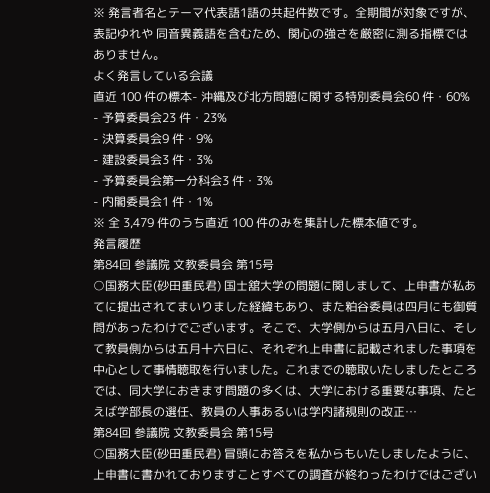※ 発言者名とテーマ代表語1語の共起件数です。全期間が対象ですが、表記ゆれや 同音異義語を含むため、関心の強さを厳密に測る指標ではありません。
よく発言している会議
直近 100 件の標本- 沖縄及び北方問題に関する特別委員会60 件・60%
- 予算委員会23 件・23%
- 決算委員会9 件・9%
- 建設委員会3 件・3%
- 予算委員会第一分科会3 件・3%
- 内閣委員会1 件・1%
※ 全 3,479 件のうち直近 100 件のみを集計した標本値です。
発言履歴
第84回 参議院 文教委員会 第15号
○国務大臣(砂田重民君) 国士舘大学の問題に関しまして、上申書が私あてに提出されてまいりました経緯もあり、また粕谷委員は四月にも御質問があったわけでございます。そこで、大学側からは五月八日に、そして教員側からは五月十六日に、それぞれ上申書に記載されました事項を中心として事情聴取を行いました。これまでの聴取いたしましたところでは、同大学におきます問題の多くは、大学における重要な事項、たとえば学部長の選任、教員の人事あるいは学内諸規則の改正…
第84回 参議院 文教委員会 第15号
○国務大臣(砂田重民君) 冒頭にお答えを私からもいたしましたように、上申書に書かれておりますことすべての調査が終わったわけではござい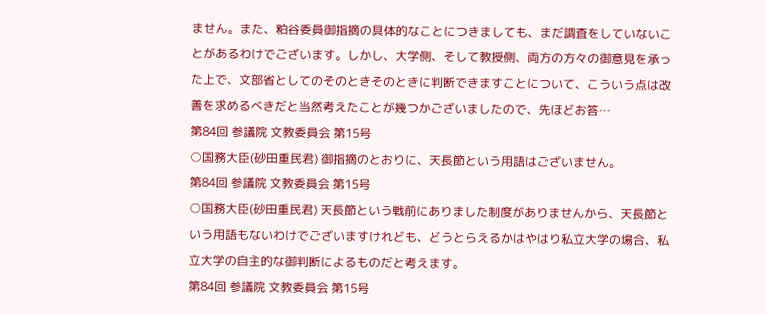ません。また、粕谷委員御指摘の具体的なことにつきましても、まだ調査をしていないことがあるわけでございます。しかし、大学側、そして教授側、両方の方々の御意見を承った上で、文部省としてのそのときそのときに判断できますことについて、こういう点は改善を求めるべきだと当然考えたことが幾つかございましたので、先ほどお答…
第84回 参議院 文教委員会 第15号
○国務大臣(砂田重民君) 御指摘のとおりに、天長節という用語はございません。
第84回 参議院 文教委員会 第15号
○国務大臣(砂田重民君) 天長節という戦前にありました制度がありませんから、天長節という用語もないわけでございますけれども、どうとらえるかはやはり私立大学の場合、私立大学の自主的な御判断によるものだと考えます。
第84回 参議院 文教委員会 第15号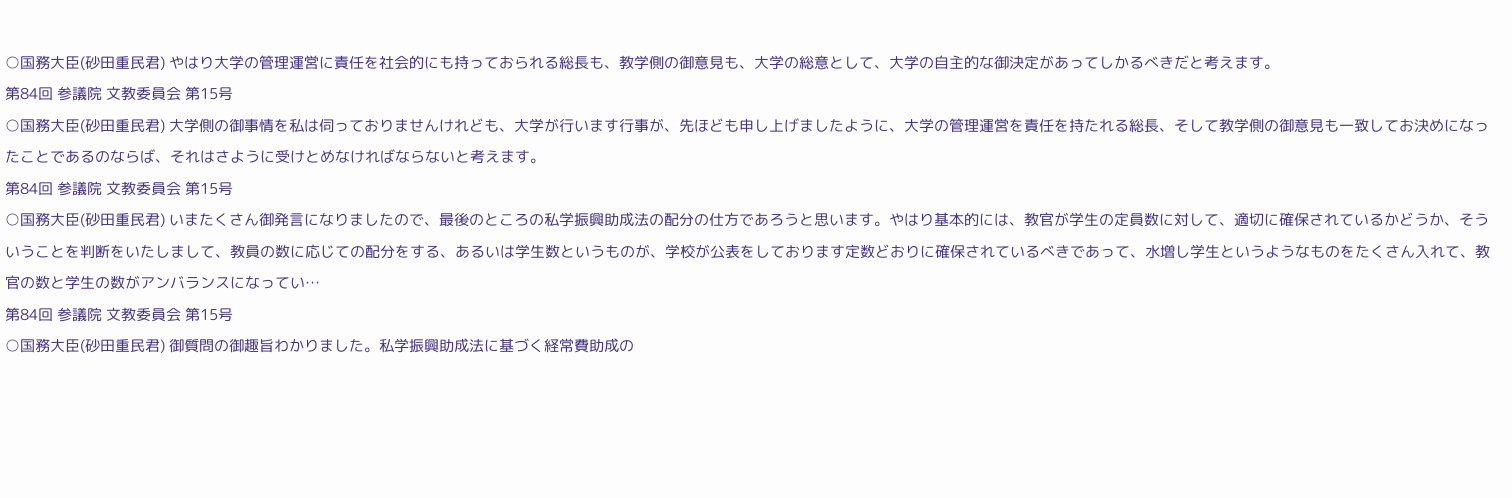○国務大臣(砂田重民君) やはり大学の管理運営に責任を社会的にも持っておられる総長も、教学側の御意見も、大学の総意として、大学の自主的な御決定があってしかるべきだと考えます。
第84回 参議院 文教委員会 第15号
○国務大臣(砂田重民君) 大学側の御事情を私は伺っておりませんけれども、大学が行います行事が、先ほども申し上げましたように、大学の管理運営を責任を持たれる総長、そして教学側の御意見も一致してお決めになったことであるのならば、それはさように受けとめなければならないと考えます。
第84回 参議院 文教委員会 第15号
○国務大臣(砂田重民君) いまたくさん御発言になりましたので、最後のところの私学振興助成法の配分の仕方であろうと思います。やはり基本的には、教官が学生の定員数に対して、適切に確保されているかどうか、そういうことを判断をいたしまして、教員の数に応じての配分をする、あるいは学生数というものが、学校が公表をしております定数どおりに確保されているべきであって、水増し学生というようなものをたくさん入れて、教官の数と学生の数がアンバランスになってい…
第84回 参議院 文教委員会 第15号
○国務大臣(砂田重民君) 御質問の御趣旨わかりました。私学振興助成法に基づく経常費助成の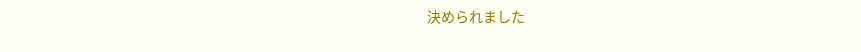決められました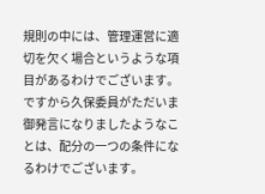規則の中には、管理運営に適切を欠く場合というような項目があるわけでございます。ですから久保委員がただいま御発言になりましたようなことは、配分の一つの条件になるわけでございます。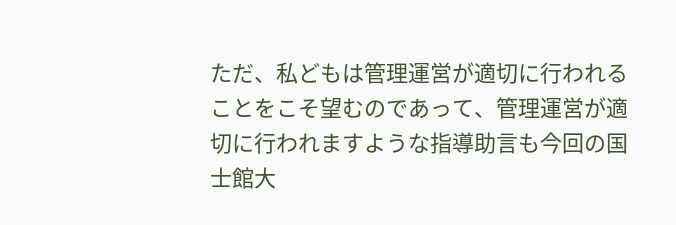ただ、私どもは管理運営が適切に行われることをこそ望むのであって、管理運営が適切に行われますような指導助言も今回の国士館大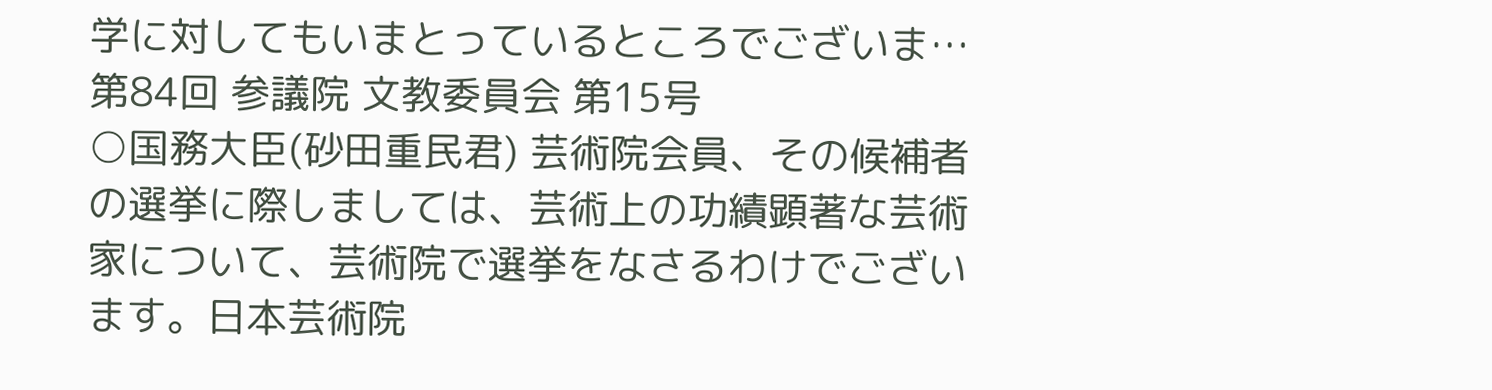学に対してもいまとっているところでございま…
第84回 参議院 文教委員会 第15号
○国務大臣(砂田重民君) 芸術院会員、その候補者の選挙に際しましては、芸術上の功績顕著な芸術家について、芸術院で選挙をなさるわけでございます。日本芸術院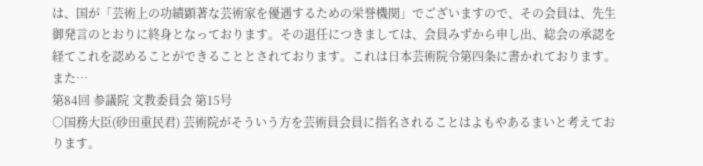は、国が「芸術上の功績顕著な芸術家を優遇するための栄誉機関」でございますので、その会員は、先生御発言のとおりに終身となっております。その退任につきましては、会員みずから申し出、総会の承認を経てこれを認めることができることとされております。これは日本芸術院令第四条に書かれております。 また…
第84回 参議院 文教委員会 第15号
○国務大臣(砂田重民君) 芸術院がそういう方を芸術員会員に指名されることはよもやあるまいと考えております。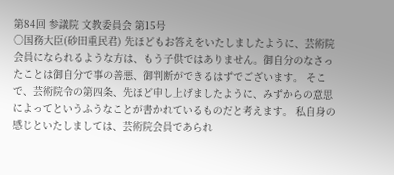第84回 参議院 文教委員会 第15号
○国務大臣(砂田重民君) 先ほどもお答えをいたしましたように、芸術院会員になられるような方は、もう子供ではありません。御自分のなさったことは御自分で事の善悪、御判断ができるはずでございます。 そこで、芸術院令の第四条、先ほど申し上げましたように、みずからの意思によってというふうなことが書かれているものだと考えます。 私自身の感じといたしましては、芸術院会員であられ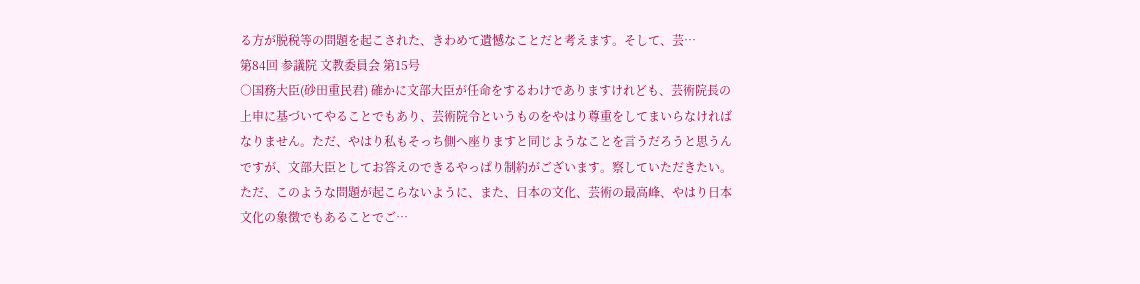る方が脱税等の問題を起こされた、きわめて遺憾なことだと考えます。そして、芸…
第84回 参議院 文教委員会 第15号
○国務大臣(砂田重民君) 確かに文部大臣が任命をするわけでありますけれども、芸術院長の上申に基づいてやることでもあり、芸術院令というものをやはり尊重をしてまいらなければなりません。ただ、やはり私もそっち側へ座りますと同じようなことを言うだろうと思うんですが、文部大臣としてお答えのできるやっぱり制約がございます。察していただきたい。ただ、このような問題が起こらないように、また、日本の文化、芸術の最高峰、やはり日本文化の象徴でもあることでご…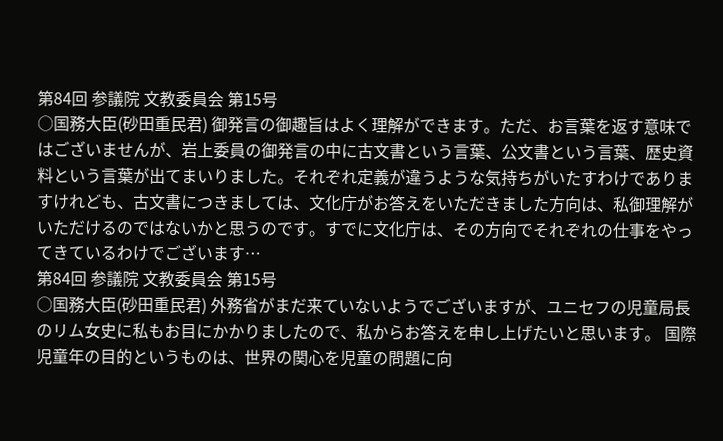第84回 参議院 文教委員会 第15号
○国務大臣(砂田重民君) 御発言の御趣旨はよく理解ができます。ただ、お言葉を返す意味ではございませんが、岩上委員の御発言の中に古文書という言葉、公文書という言葉、歴史資料という言葉が出てまいりました。それぞれ定義が違うような気持ちがいたすわけでありますけれども、古文書につきましては、文化庁がお答えをいただきました方向は、私御理解がいただけるのではないかと思うのです。すでに文化庁は、その方向でそれぞれの仕事をやってきているわけでございます…
第84回 参議院 文教委員会 第15号
○国務大臣(砂田重民君) 外務省がまだ来ていないようでございますが、ユニセフの児童局長のリム女史に私もお目にかかりましたので、私からお答えを申し上げたいと思います。 国際児童年の目的というものは、世界の関心を児童の問題に向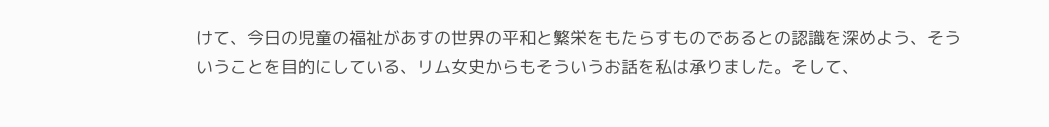けて、今日の児童の福祉があすの世界の平和と繁栄をもたらすものであるとの認識を深めよう、そういうことを目的にしている、リム女史からもそういうお話を私は承りました。そして、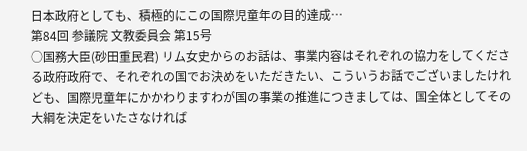日本政府としても、積極的にこの国際児童年の目的達成…
第84回 参議院 文教委員会 第15号
○国務大臣(砂田重民君) リム女史からのお話は、事業内容はそれぞれの協力をしてくださる政府政府で、それぞれの国でお決めをいただきたい、こういうお話でございましたけれども、国際児童年にかかわりますわが国の事業の推進につきましては、国全体としてその大綱を決定をいたさなければ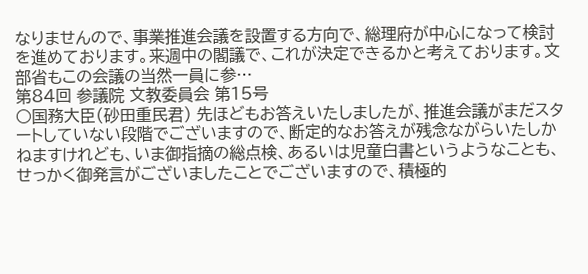なりませんので、事業推進会議を設置する方向で、総理府が中心になって検討を進めております。来週中の閣議で、これが決定できるかと考えております。文部省もこの会議の当然一員に参…
第84回 参議院 文教委員会 第15号
○国務大臣(砂田重民君) 先ほどもお答えいたしましたが、推進会議がまだスタートしていない段階でございますので、断定的なお答えが残念ながらいたしかねますけれども、いま御指摘の総点検、あるいは児童白書というようなことも、せっかく御発言がございましたことでございますので、積極的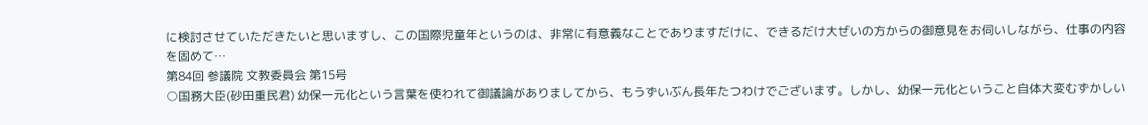に検討させていただきたいと思いますし、この国際児童年というのは、非常に有意義なことでありますだけに、できるだけ大ぜいの方からの御意見をお伺いしながら、仕事の内容を固めて…
第84回 参議院 文教委員会 第15号
○国務大臣(砂田重民君) 幼保一元化という言葉を使われて御議論がありましてから、もうずいぶん長年たつわけでございます。しかし、幼保一元化ということ自体大変むずかしい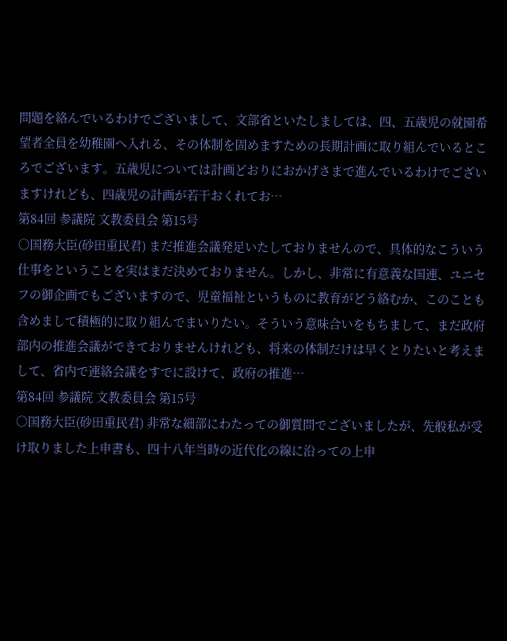問題を絡んでいるわけでございまして、文部省といたしましては、四、五歳児の就園希望者全員を幼稚園へ入れる、その体制を固めますための長期計画に取り組んでいるところでございます。五歳児については計画どおりにおかげさまで進んでいるわけでございますけれども、四歳児の計画が若干おくれてお…
第84回 参議院 文教委員会 第15号
○国務大臣(砂田重民君) まだ推進会議発足いたしておりませんので、具体的なこういう仕事をということを実はまだ決めておりません。しかし、非常に有意義な国連、ユニセフの御企画でもございますので、児童福祉というものに教育がどう絡むか、このことも含めまして積極的に取り組んでまいりたい。そういう意味合いをもちまして、まだ政府部内の推進会議ができておりませんけれども、将来の体制だけは早くとりたいと考えまして、省内で連絡会議をすでに設けて、政府の推進…
第84回 参議院 文教委員会 第15号
○国務大臣(砂田重民君) 非常な細部にわたっての御質問でございましたが、先般私が受け取りました上申書も、四十八年当時の近代化の線に沿っての上申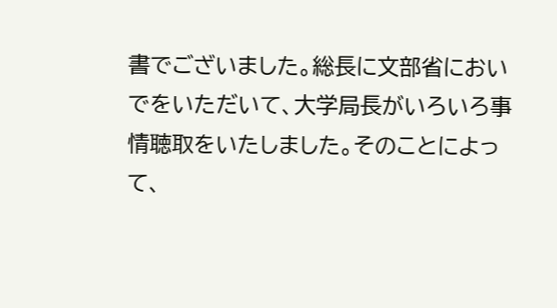書でございました。総長に文部省においでをいただいて、大学局長がいろいろ事情聴取をいたしました。そのことによって、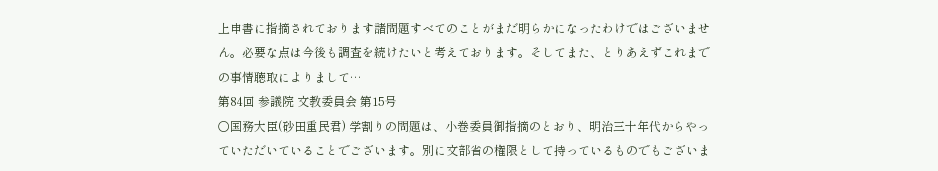上申書に指摘されております諸問題すべてのことがまだ明らかになったわけではございません。必要な点は今後も調査を続けたいと考えております。そしてまた、とりあえずこれまでの事情聴取によりまして…
第84回 参議院 文教委員会 第15号
○国務大臣(砂田重民君) 学割りの問題は、小巻委員御指摘のとおり、明治三十年代からやっていただいていることでございます。別に文部省の権限として持っているものでもございま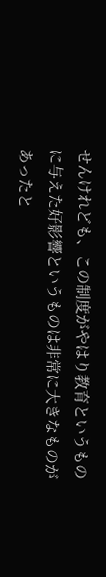せんけれども、この制度がやはり教育というものに与えた好影響というものは非常に大きなものがあったと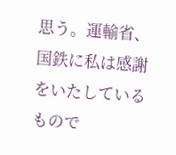思う。運輸省、国鉄に私は感謝をいたしているもので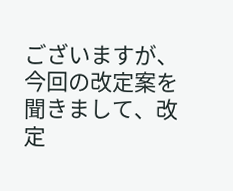ございますが、今回の改定案を聞きまして、改定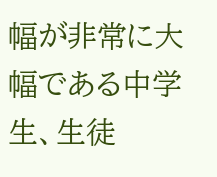幅が非常に大幅である中学生、生徒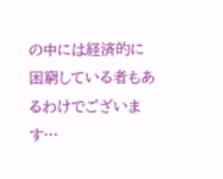の中には経済的に困窮している者もあるわけでございます…